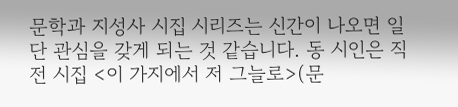문학과 지성사 시집 시리즈는 신간이 나오면 일단 관심을 갖게 되는 것 같습니다. 동 시인은 직전 시집 <이 가지에서 저 그늘로>(문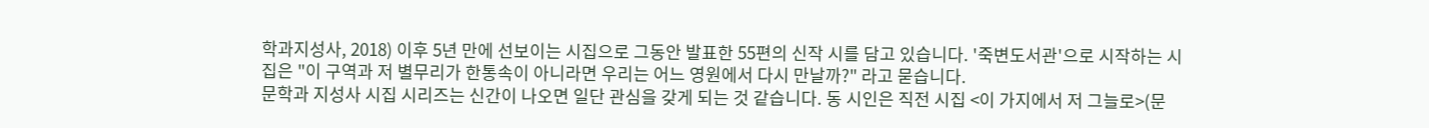학과지성사, 2018) 이후 5년 만에 선보이는 시집으로 그동안 발표한 55편의 신작 시를 담고 있습니다. '죽변도서관'으로 시작하는 시집은 "이 구역과 저 별무리가 한통속이 아니라면 우리는 어느 영원에서 다시 만날까?" 라고 묻습니다.
문학과 지성사 시집 시리즈는 신간이 나오면 일단 관심을 갖게 되는 것 같습니다. 동 시인은 직전 시집 <이 가지에서 저 그늘로>(문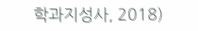학과지성사, 2018)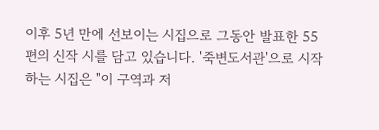이후 5년 만에 선보이는 시집으로 그동안 발표한 55편의 신작 시를 담고 있습니다. '죽변도서관'으로 시작하는 시집은 "이 구역과 저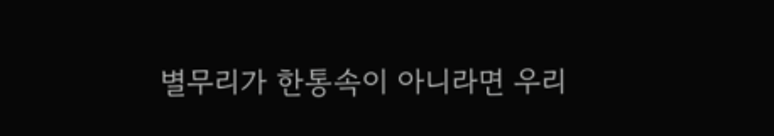별무리가 한통속이 아니라면 우리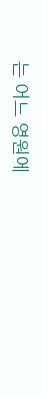는 어느 영원에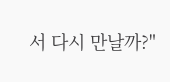서 다시 만날까?"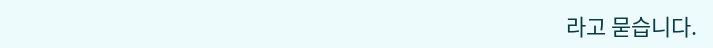라고 묻습니다.